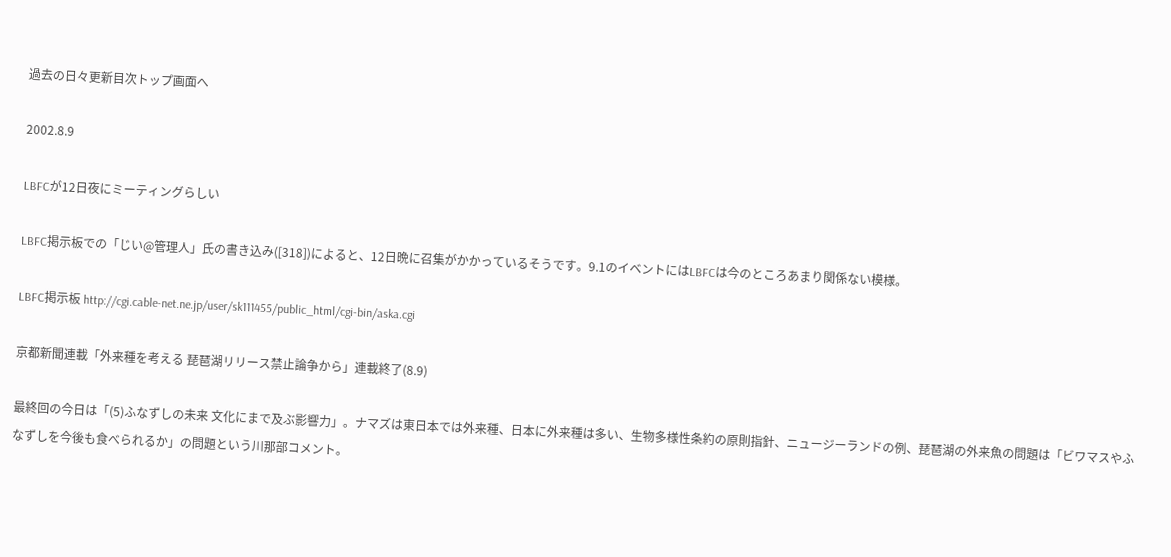過去の日々更新目次トップ画面へ

2002.8.9

LBFCが12日夜にミーティングらしい

LBFC掲示板での「じい@管理人」氏の書き込み([318])によると、12日晩に召集がかかっているそうです。9.1のイベントにはLBFCは今のところあまり関係ない模様。

LBFC掲示板 http://cgi.cable-net.ne.jp/user/sk111455/public_html/cgi-bin/aska.cgi

京都新聞連載「外来種を考える 琵琶湖リリース禁止論争から」連載終了(8.9)

最終回の今日は「(5)ふなずしの未来 文化にまで及ぶ影響力」。ナマズは東日本では外来種、日本に外来種は多い、生物多様性条約の原則指針、ニュージーランドの例、琵琶湖の外来魚の問題は「ビワマスやふなずしを今後も食べられるか」の問題という川那部コメント。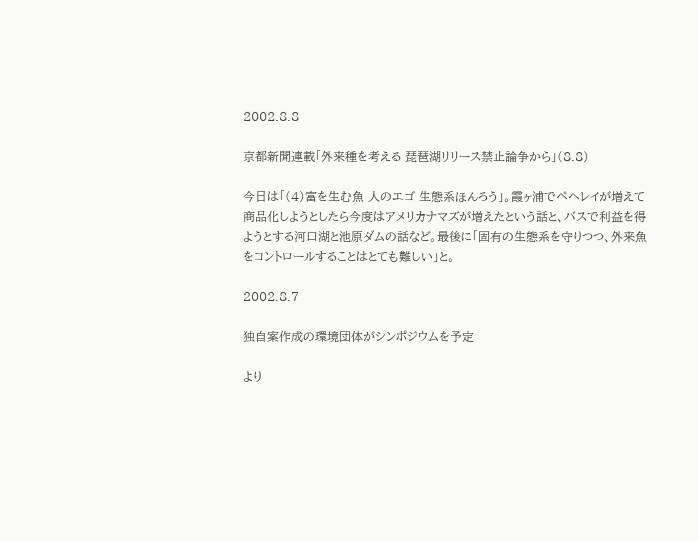2002.8.8

京都新聞連載「外来種を考える 琵琶湖リリース禁止論争から」(8.8)

今日は「(4)富を生む魚 人のエゴ 生態系ほんろう」。霞ヶ浦でペヘレイが増えて商品化しようとしたら今度はアメリカナマズが増えたという話と、バスで利益を得ようとする河口湖と池原ダムの話など。最後に「固有の生態系を守りつつ、外来魚をコントロールすることはとても難しい」と。

2002.8.7

独自案作成の環境団体がシンポジウムを予定

より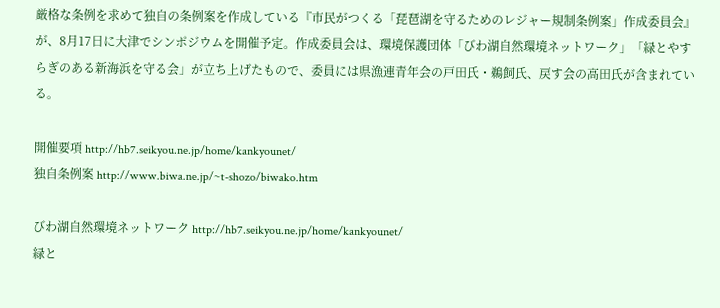厳格な条例を求めて独自の条例案を作成している『市民がつくる「琵琶湖を守るためのレジャー規制条例案」作成委員会』が、8月17日に大津でシンポジウムを開催予定。作成委員会は、環境保護団体「びわ湖自然環境ネットワーク」「緑とやすらぎのある新海浜を守る会」が立ち上げたもので、委員には県漁連青年会の戸田氏・鵜飼氏、戻す会の高田氏が含まれている。

開催要項 http://hb7.seikyou.ne.jp/home/kankyounet/
独自条例案 http://www.biwa.ne.jp/~t-shozo/biwako.htm

びわ湖自然環境ネットワーク http://hb7.seikyou.ne.jp/home/kankyounet/
緑と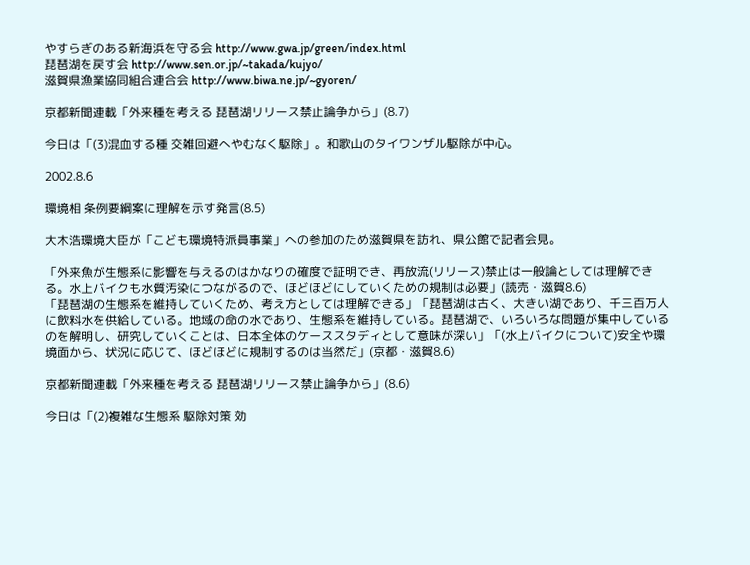やすらぎのある新海浜を守る会 http://www.gwa.jp/green/index.html
琵琶湖を戻す会 http://www.sen.or.jp/~takada/kujyo/
滋賀県漁業協同組合連合会 http://www.biwa.ne.jp/~gyoren/

京都新聞連載「外来種を考える 琵琶湖リリース禁止論争から」(8.7)

今日は「(3)混血する種 交雑回避へやむなく駆除」。和歌山のタイワンザル駆除が中心。

2002.8.6

環境相 条例要綱案に理解を示す発言(8.5)

大木浩環境大臣が「こども環境特派員事業」への参加のため滋賀県を訪れ、県公館で記者会見。

「外来魚が生態系に影響を与えるのはかなりの確度で証明でき、再放流(リリース)禁止は一般論としては理解できる。水上バイクも水質汚染につながるので、ほどほどにしていくための規制は必要」(読売・滋賀8.6)
「琵琶湖の生態系を維持していくため、考え方としては理解できる」「琵琶湖は古く、大きい湖であり、千三百万人に飲料水を供給している。地域の命の水であり、生態系を維持している。琵琶湖で、いろいろな問題が集中しているのを解明し、研究していくことは、日本全体のケーススタディとして意味が深い」「(水上バイクについて)安全や環境面から、状況に応じて、ほどほどに規制するのは当然だ」(京都・滋賀8.6)

京都新聞連載「外来種を考える 琵琶湖リリース禁止論争から」(8.6)

今日は「(2)複雑な生態系 駆除対策 効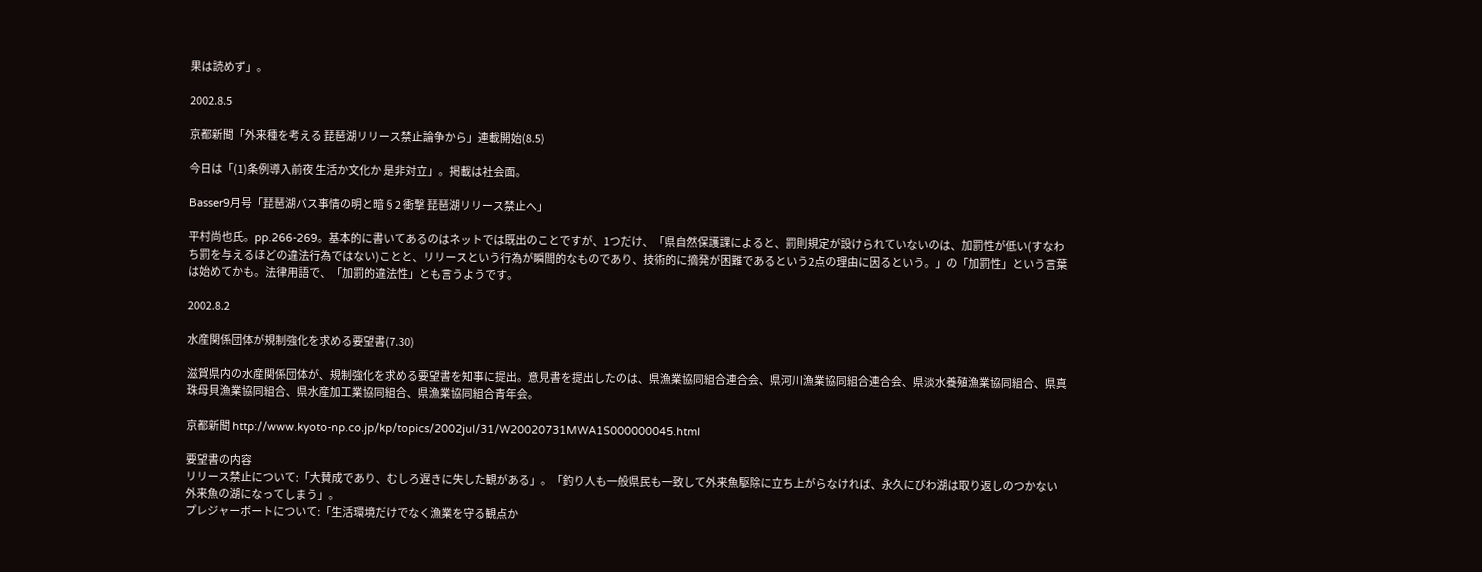果は読めず」。

2002.8.5

京都新聞「外来種を考える 琵琶湖リリース禁止論争から」連載開始(8.5)

今日は「(1)条例導入前夜 生活か文化か 是非対立」。掲載は社会面。

Basser9月号「琵琶湖バス事情の明と暗§2 衝撃 琵琶湖リリース禁止へ」

平村尚也氏。pp.266-269。基本的に書いてあるのはネットでは既出のことですが、1つだけ、「県自然保護課によると、罰則規定が設けられていないのは、加罰性が低い(すなわち罰を与えるほどの違法行為ではない)ことと、リリースという行為が瞬間的なものであり、技術的に摘発が困難であるという2点の理由に因るという。」の「加罰性」という言葉は始めてかも。法律用語で、「加罰的違法性」とも言うようです。

2002.8.2

水産関係団体が規制強化を求める要望書(7.30)

滋賀県内の水産関係団体が、規制強化を求める要望書を知事に提出。意見書を提出したのは、県漁業協同組合連合会、県河川漁業協同組合連合会、県淡水養殖漁業協同組合、県真珠母貝漁業協同組合、県水産加工業協同組合、県漁業協同組合青年会。

京都新聞 http://www.kyoto-np.co.jp/kp/topics/2002jul/31/W20020731MWA1S000000045.html

要望書の内容
リリース禁止について:「大賛成であり、むしろ遅きに失した観がある」。「釣り人も一般県民も一致して外来魚駆除に立ち上がらなければ、永久にびわ湖は取り返しのつかない外来魚の湖になってしまう」。
プレジャーボートについて:「生活環境だけでなく漁業を守る観点か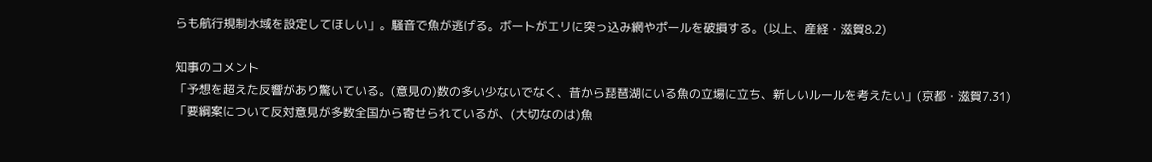らも航行規制水域を設定してほしい」。騒音で魚が逃げる。ボートがエリに突っ込み網やポールを破損する。(以上、産経・滋賀8.2)

知事のコメント
「予想を超えた反響があり驚いている。(意見の)数の多い少ないでなく、昔から琵琶湖にいる魚の立場に立ち、新しいルールを考えたい」(京都・滋賀7.31)
「要綱案について反対意見が多数全国から寄せられているが、(大切なのは)魚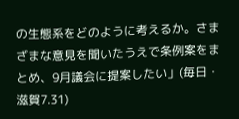の生態系をどのように考えるか。さまざまな意見を聞いたうえで条例案をまとめ、9月議会に提案したい」(毎日・滋賀7.31)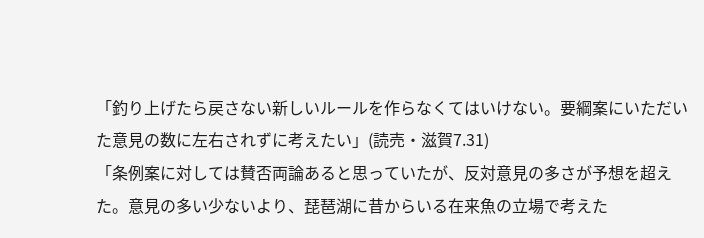「釣り上げたら戻さない新しいルールを作らなくてはいけない。要綱案にいただいた意見の数に左右されずに考えたい」(読売・滋賀7.31)
「条例案に対しては賛否両論あると思っていたが、反対意見の多さが予想を超えた。意見の多い少ないより、琵琶湖に昔からいる在来魚の立場で考えた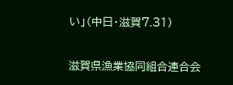い」(中日・滋賀7.31)

滋賀県漁業協同組合連合会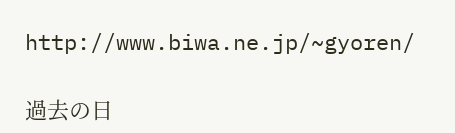http://www.biwa.ne.jp/~gyoren/

過去の日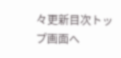々更新目次トップ画面へ